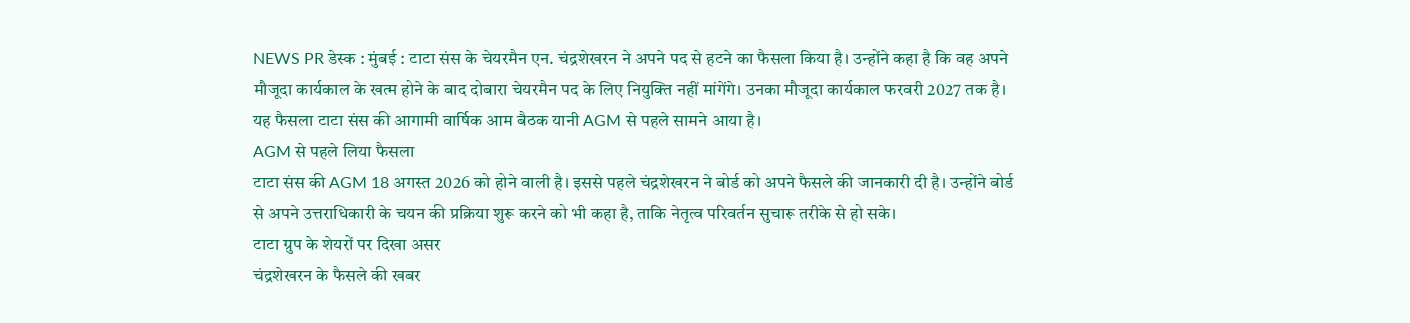NEWS PR डेस्क : मुंबई : टाटा संस के चेयरमैन एन. चंद्रशेखरन ने अपने पद से हटने का फैसला किया है। उन्होंने कहा है कि वह अपने मौजूदा कार्यकाल के खत्म होने के बाद दोबारा चेयरमैन पद के लिए नियुक्ति नहीं मांगेंगे। उनका मौजूदा कार्यकाल फरवरी 2027 तक है। यह फैसला टाटा संस की आगामी वार्षिक आम बैठक यानी AGM से पहले सामने आया है।
AGM से पहले लिया फैसला
टाटा संस की AGM 18 अगस्त 2026 को होने वाली है। इससे पहले चंद्रशेखरन ने बोर्ड को अपने फैसले की जानकारी दी है। उन्होंने बोर्ड से अपने उत्तराधिकारी के चयन की प्रक्रिया शुरू करने को भी कहा है, ताकि नेतृत्व परिवर्तन सुचारू तरीके से हो सके।
टाटा ग्रुप के शेयरों पर दिखा असर
चंद्रशेखरन के फैसले की खबर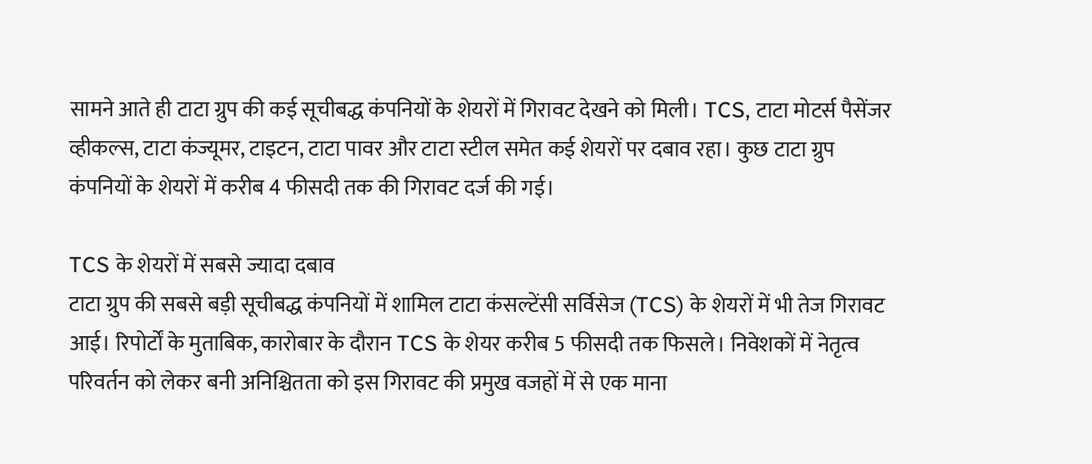सामने आते ही टाटा ग्रुप की कई सूचीबद्ध कंपनियों के शेयरों में गिरावट देखने को मिली। TCS, टाटा मोटर्स पैसेंजर व्हीकल्स, टाटा कंज्यूमर, टाइटन, टाटा पावर और टाटा स्टील समेत कई शेयरों पर दबाव रहा। कुछ टाटा ग्रुप कंपनियों के शेयरों में करीब 4 फीसदी तक की गिरावट दर्ज की गई।

TCS के शेयरों में सबसे ज्यादा दबाव
टाटा ग्रुप की सबसे बड़ी सूचीबद्ध कंपनियों में शामिल टाटा कंसल्टेंसी सर्विसेज (TCS) के शेयरों में भी तेज गिरावट आई। रिपोर्टों के मुताबिक, कारोबार के दौरान TCS के शेयर करीब 5 फीसदी तक फिसले। निवेशकों में नेतृत्व परिवर्तन को लेकर बनी अनिश्चितता को इस गिरावट की प्रमुख वजहों में से एक माना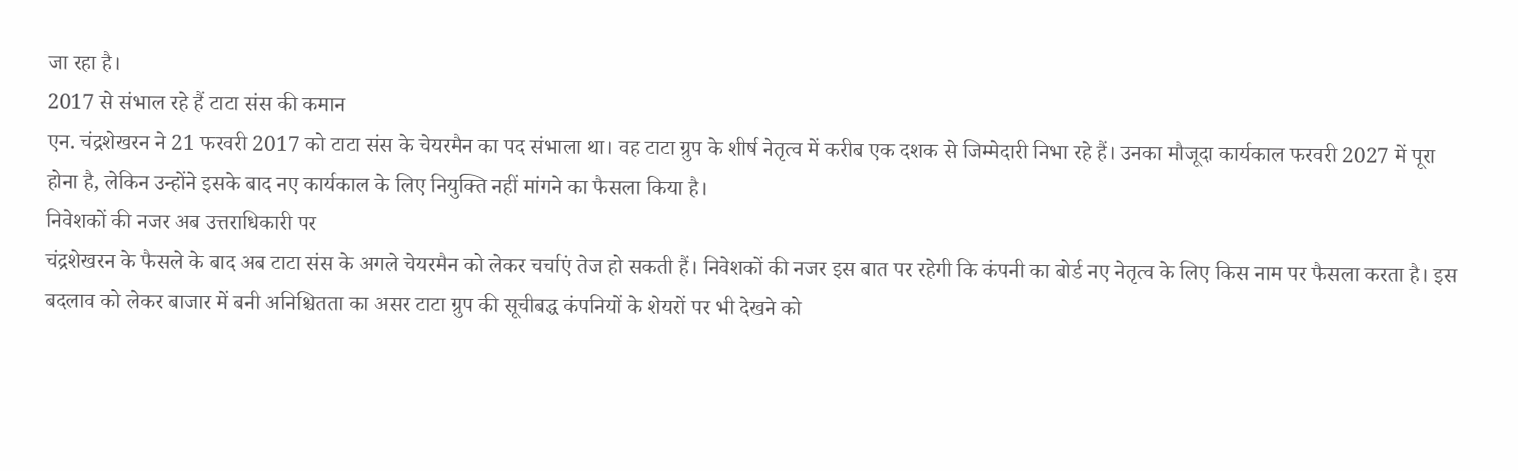जा रहा है।
2017 से संभाल रहे हैं टाटा संस की कमान
एन. चंद्रशेखरन ने 21 फरवरी 2017 को टाटा संस के चेयरमैन का पद संभाला था। वह टाटा ग्रुप के शीर्ष नेतृत्व में करीब एक दशक से जिम्मेदारी निभा रहे हैं। उनका मौजूदा कार्यकाल फरवरी 2027 में पूरा होना है, लेकिन उन्होंने इसके बाद नए कार्यकाल के लिए नियुक्ति नहीं मांगने का फैसला किया है।
निवेशकों की नजर अब उत्तराधिकारी पर
चंद्रशेखरन के फैसले के बाद अब टाटा संस के अगले चेयरमैन को लेकर चर्चाएं तेज हो सकती हैं। निवेशकों की नजर इस बात पर रहेगी कि कंपनी का बोर्ड नए नेतृत्व के लिए किस नाम पर फैसला करता है। इस बदलाव को लेकर बाजार में बनी अनिश्चितता का असर टाटा ग्रुप की सूचीबद्ध कंपनियों के शेयरों पर भी देखने को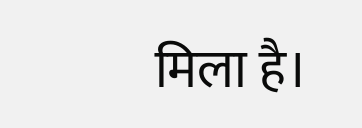मिला है।